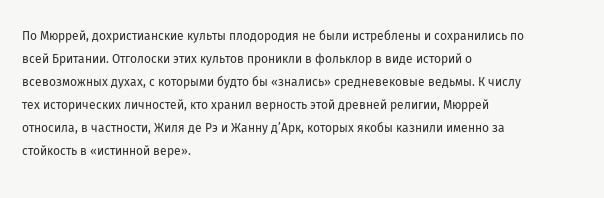По Мюррей, дохристианские культы плодородия не были истреблены и сохранились по всей Британии. Отголоски этих культов проникли в фольклор в виде историй о всевозможных духах, с которыми будто бы «знались» средневековые ведьмы. К числу тех исторических личностей, кто хранил верность этой древней религии, Мюррей относила, в частности, Жиля де Рэ и Жанну д’Арк, которых якобы казнили именно за стойкость в «истинной вере».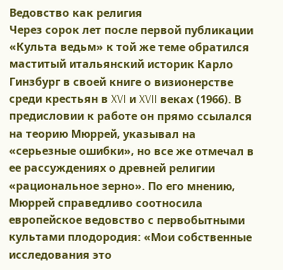Ведовство как религия
Через сорок лет после первой публикации «Культа ведьм» к той же теме обратился маститый итальянский историк Карло Гинзбург в своей книге о визионерстве среди крестьян в XVI и XVII веках (1966). В предисловии к работе он прямо ссылался на теорию Мюррей, указывал на «серьезные ошибки», но все же отмечал в ее рассуждениях о древней религии «рациональное зерно». По его мнению, Мюррей справедливо соотносила европейское ведовство с первобытными культами плодородия: «Мои собственные исследования это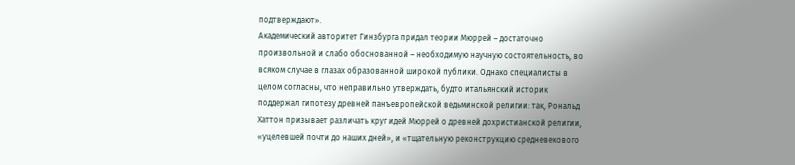подтверждают».
Академический авторитет Гинзбурга придал теории Мюррей – достаточно произвольной и слабо обоснованной – необходимую научную состоятельность, во всяком случае в глазах образованной широкой публики. Однако специалисты в целом согласны, что неправильно утверждать, будто итальянский историк поддержал гипотезу древней панъевропейской ведьминской религии: так, Рональд Хаттон призывает различать круг идей Мюррей о древней дохристианской религии, «уцелевшей почти до наших дней», и «тщательную реконструкцию средневекового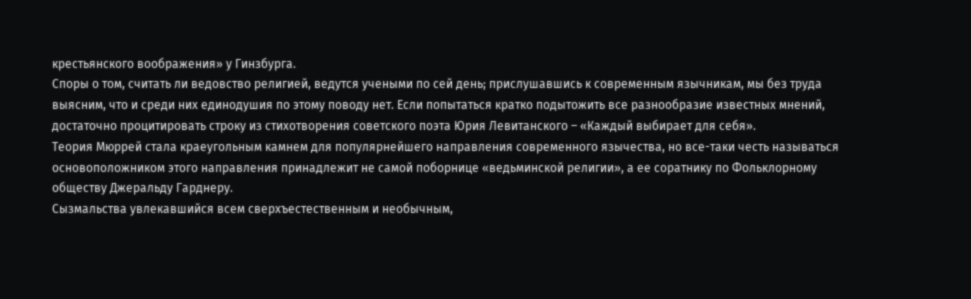крестьянского воображения» у Гинзбурга.
Споры о том, считать ли ведовство религией, ведутся учеными по сей день; прислушавшись к современным язычникам, мы без труда выясним, что и среди них единодушия по этому поводу нет. Если попытаться кратко подытожить все разнообразие известных мнений, достаточно процитировать строку из стихотворения советского поэта Юрия Левитанского – «Каждый выбирает для себя».
Теория Мюррей стала краеугольным камнем для популярнейшего направления современного язычества, но все-таки честь называться основоположником этого направления принадлежит не самой поборнице «ведьминской религии», а ее соратнику по Фольклорному обществу Джеральду Гарднеру.
Сызмальства увлекавшийся всем сверхъестественным и необычным,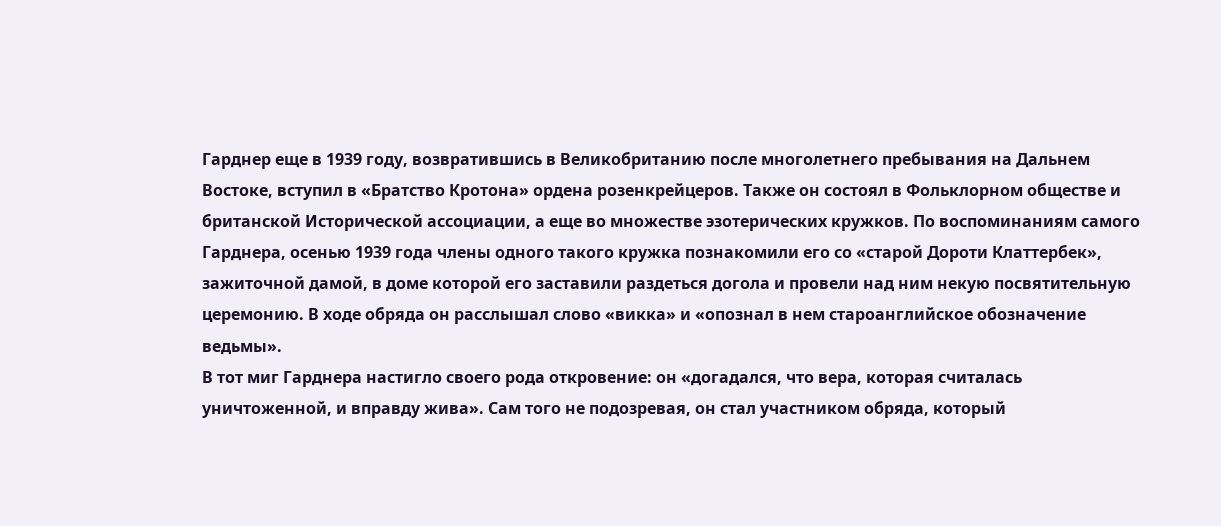Гарднер еще в 1939 году, возвратившись в Великобританию после многолетнего пребывания на Дальнем Востоке, вступил в «Братство Кротона» ордена розенкрейцеров. Также он состоял в Фольклорном обществе и британской Исторической ассоциации, а еще во множестве эзотерических кружков. По воспоминаниям самого Гарднера, осенью 1939 года члены одного такого кружка познакомили его со «старой Дороти Клаттербек», зажиточной дамой, в доме которой его заставили раздеться догола и провели над ним некую посвятительную церемонию. В ходе обряда он расслышал слово «викка» и «опознал в нем староанглийское обозначение ведьмы».
В тот миг Гарднера настигло своего рода откровение: он «догадался, что вера, которая считалась уничтоженной, и вправду жива». Сам того не подозревая, он стал участником обряда, который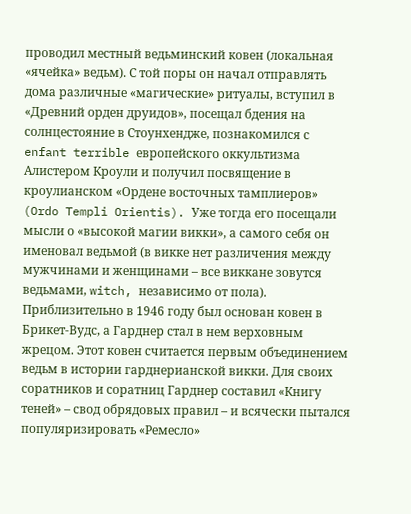проводил местный ведьминский ковен (локальная «ячейка» ведьм). С той поры он начал отправлять дома различные «магические» ритуалы, вступил в «Древний орден друидов», посещал бдения на солнцестояние в Стоунхендже, познакомился с enfant terrible европейского оккультизма Алистером Кроули и получил посвящение в кроулианском «Ордене восточных тамплиеров» (Ordo Templi Orientis). Уже тогда его посещали мысли о «высокой магии викки», а самого себя он именовал ведьмой (в викке нет различения между мужчинами и женщинами – все виккане зовутся ведьмами, witch, независимо от пола).
Приблизительно в 1946 году был основан ковен в Брикет-Вудс, а Гарднер стал в нем верховным жрецом. Этот ковен считается первым объединением ведьм в истории гарднерианской викки. Для своих соратников и соратниц Гарднер составил «Книгу теней» – свод обрядовых правил – и всячески пытался популяризировать «Ремесло»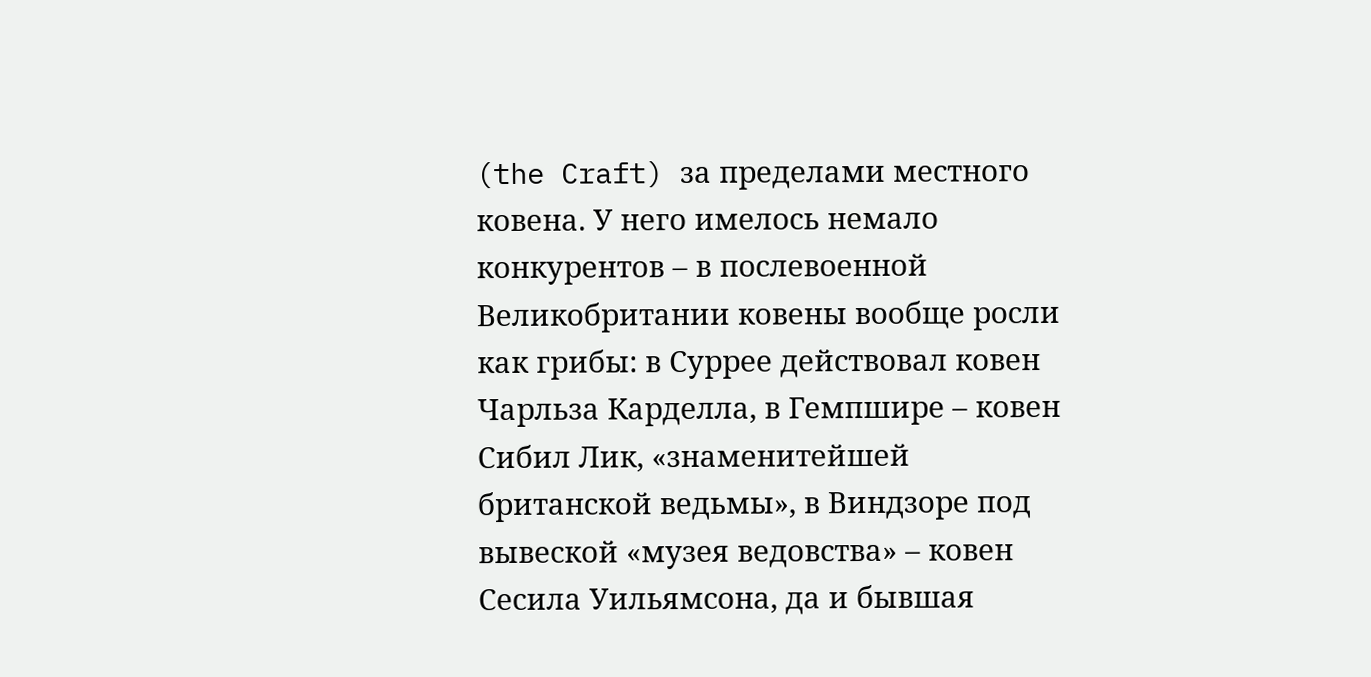(the Craft) за пределами местного ковена. У него имелось немало конкурентов – в послевоенной Великобритании ковены вообще росли как грибы: в Суррее действовал ковен Чарльза Карделла, в Гемпшире – ковен Сибил Лик, «знаменитейшей британской ведьмы», в Виндзоре под вывеской «музея ведовства» – ковен Сесила Уильямсона, да и бывшая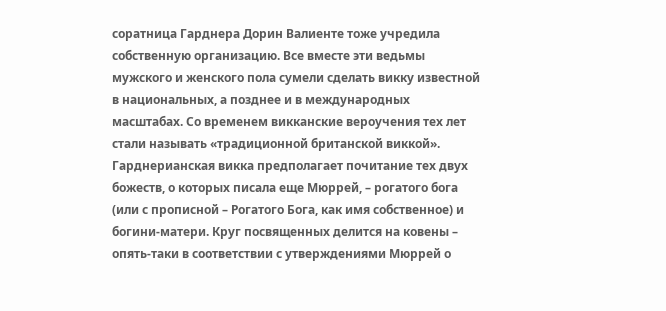соратница Гарднера Дорин Валиенте тоже учредила собственную организацию. Все вместе эти ведьмы мужского и женского пола сумели сделать викку известной в национальных, а позднее и в международных масштабах. Со временем викканские вероучения тех лет стали называть «традиционной британской виккой».
Гарднерианская викка предполагает почитание тех двух божеств, о которых писала еще Мюррей, – рогатого бога (или с прописной – Рогатого Бога, как имя собственное) и богини-матери. Круг посвященных делится на ковены – опять-таки в соответствии с утверждениями Мюррей о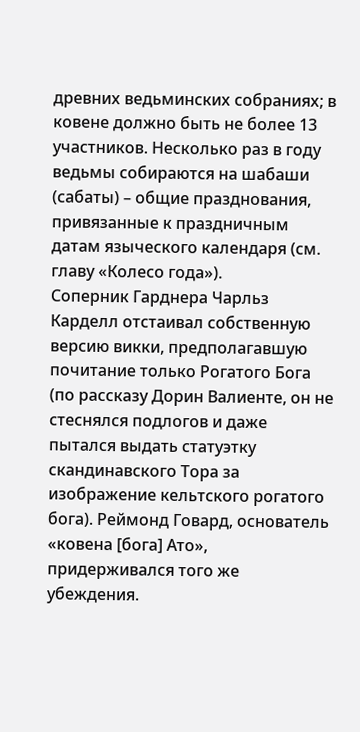древних ведьминских собраниях; в ковене должно быть не более 13 участников. Несколько раз в году ведьмы собираются на шабаши (сабаты) – общие празднования, привязанные к праздничным датам языческого календаря (см. главу «Колесо года»).
Соперник Гарднера Чарльз Карделл отстаивал собственную версию викки, предполагавшую почитание только Рогатого Бога (по рассказу Дорин Валиенте, он не стеснялся подлогов и даже пытался выдать статуэтку скандинавского Тора за изображение кельтского рогатого бога). Реймонд Говард, основатель «ковена [бога] Ато», придерживался того же убеждения.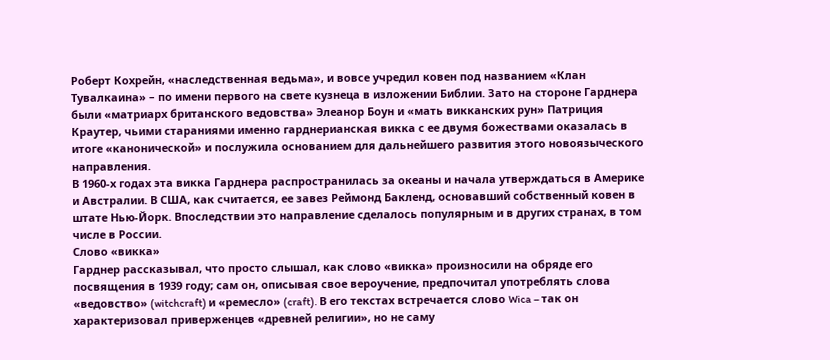Роберт Кохрейн, «наследственная ведьма», и вовсе учредил ковен под названием «Клан Тувалкаина» – по имени первого на свете кузнеца в изложении Библии. Зато на стороне Гарднера были «матриарх британского ведовства» Элеанор Боун и «мать викканских рун» Патриция Краутер, чьими стараниями именно гарднерианская викка с ее двумя божествами оказалась в итоге «канонической» и послужила основанием для дальнейшего развития этого новоязыческого направления.
В 1960-х годах эта викка Гарднера распространилась за океаны и начала утверждаться в Америке и Австралии. В США, как считается, ее завез Реймонд Бакленд, основавший собственный ковен в штате Нью-Йорк. Впоследствии это направление сделалось популярным и в других странах, в том числе в России.
Слово «викка»
Гарднер рассказывал, что просто слышал, как слово «викка» произносили на обряде его посвящения в 1939 году; сам он, описывая свое вероучение, предпочитал употреблять слова «ведовство» (witchcraft) и «ремесло» (craft). В его текстах встречается слово Wica – так он характеризовал приверженцев «древней религии», но не саму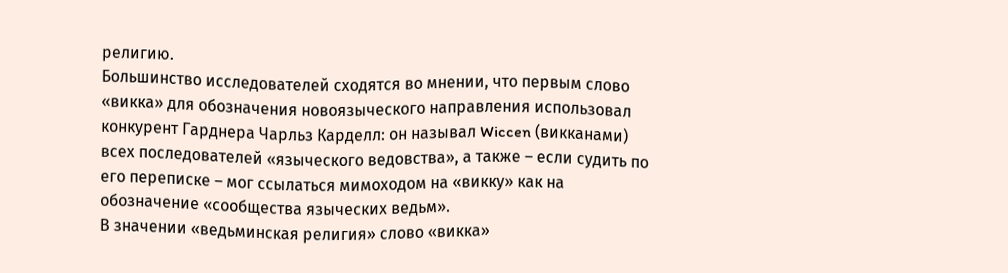религию.
Большинство исследователей сходятся во мнении, что первым слово «викка» для обозначения новоязыческого направления использовал конкурент Гарднера Чарльз Карделл: он называл Wiccen (викканами) всех последователей «языческого ведовства», а также – если судить по его переписке – мог ссылаться мимоходом на «викку» как на обозначение «сообщества языческих ведьм».
В значении «ведьминская религия» слово «викка»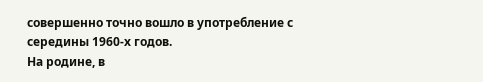совершенно точно вошло в употребление с середины 1960-х годов.
На родине, в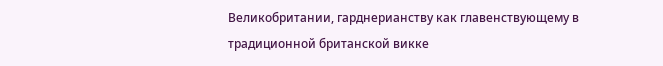Великобритании, гарднерианству как главенствующему в традиционной британской викке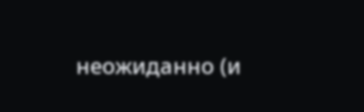неожиданно (и